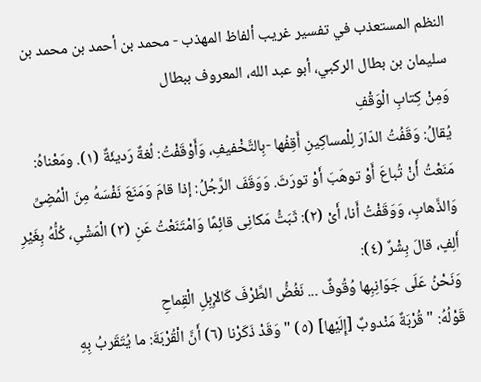النظم المستعذب في تفسير غريب ألفاظ المهذب - محمد بن أحمد بن محمد بن سليمان بن بطال الركبي، أبو عبد الله، المعروف ببطال
وَمِنْ كِتابِ الْوَقْفِ
يُقالُ: وَقَفُتُ الدّارَ لِلْمساكِينِ أَقِفُها -بِالتَّخْفيفِ، وَأَوْقَفْتُ: لُغةٌ رَديئَةٌ (١). ومَعْناهُ: مَنَعْتُ أَنْ تُباعَ أَوْ توهَبَ أَوْ تورَثَ. وَوَقَفَ الرَّجُلُ: إذا قامَ وَمَنَعَ نَفْسَهُ مِنَ الْمُضِىِّ وَالذَّهابِ، وَوَقَفْتُ أَنا، أَىْ (٢): ثَبَتُّ مَكانِى قائِمًا وَامْتَنَعْتُ عَنِ (٣) الْمَشْىِ، كُلُّهُ بِغَيْرِ أَلِفٍ، قالَ بِشْرٌ (٤):
وَنَحْنُ عَلَى جَوَانِبِها وُقُوفٌ ... نَغُضُّ الطَّرْفَ كَالإِبِلِ الْقِماحِ
قَوْلُهُ: "قُرْبَةٌ مَنْدوبٌ [إِلَيْها] (٥) " وَقَدْ ذَكَرْنا (٦) أَنَّ الْقُرْبَةَ: ما يُتَقَربُ بِهِ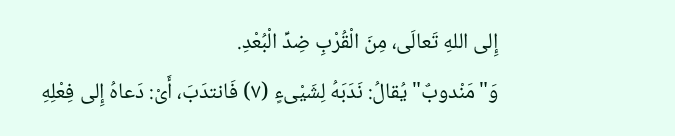إِلى اللهِ تَعالَى، مِنَ الْقُرْبِ ضِدِّ الْبُعْدِ.
وَ"مَنْدوبٌ" يُقالُ: نَدَبَهُ لِشَيْىءٍ (٧) فَانتدَبَ، أَىْ: دَعاهُ إِلى فِعْلِهِ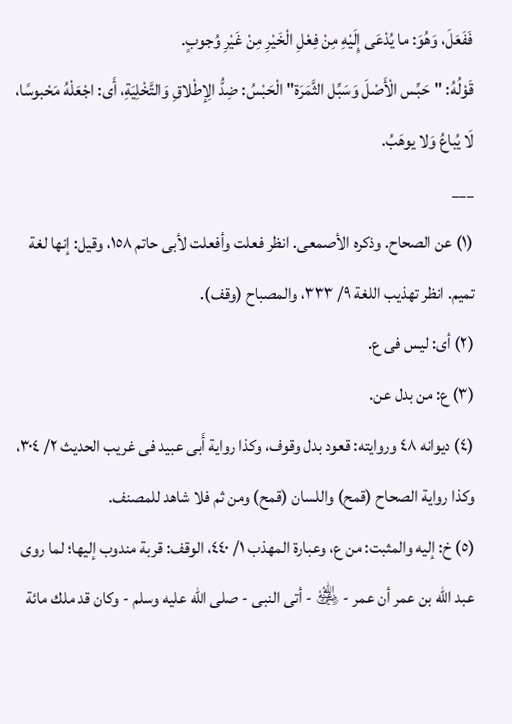فَفَعَلَ، وَهُوَ: ما يُدْعَى إِلَيْهِ مِنْ فِعْلِ الْخَيْرِ مِنْ غَيْرِ وُجوبٍ.
قَوْلُهُ: "حَبِّس الْأَصْلَ وَسَبِّل الثَّمَرَة" الْحَبْسُ: ضِدُّ الِإطْلاقِ وَالتَّخْلِيَةِ، أَى: اجْعَلْهُ مَحْبوسًا، لَا يُباعُ وَلا يوهَبُ.
___
(١) عن الصحاح. وذكره الأصمعى. انظر فعلت وأفعلت لأبى حاتم ١٥٨، وقيل: إنها لغة تميم. انظر تهذيب اللغة ٩/ ٣٣٣، والمصباح (وقف).
(٢) أى: ليس فى ع.
(٣) ع: من بدل عن.
(٤) ديوانه ٤٨ وروايته: قعود بدل وقوف، وكذا رواية أَبى عبيد فى غريب الحديث ٢/ ٣٠٤، وكذا رواية الصحاح (قمح) واللسان (قمح) ومن ثم فلا شاهد للمصنف.
(٥) خ: إليه والمثبت: من ع، وعبارة المهذب ١/ ٤٤٠، الوقف: قربة مندوب إليها؛ لما روى عبد الله بن عمر أن عمر - ﵁ - أتى النبى - صلى الله عليه وسلم - وكان قد ملك مائة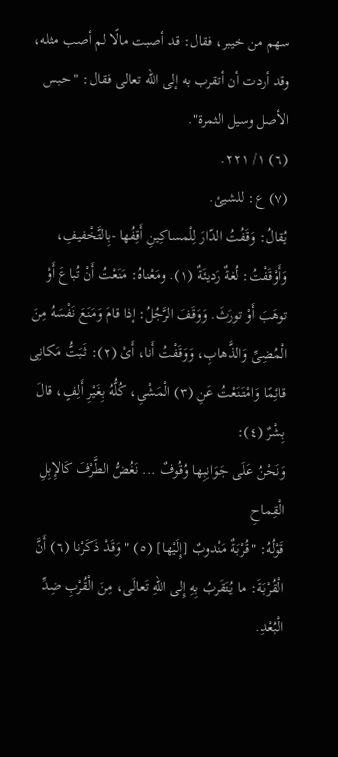سهم من خيبر، فقال: قد أصبت مالًا لم أصب مثله، وقد أردت أن أتقرب به إلى الله تعالى فقال: "حبس الأصل وسيل الثمرة".
(٦) ١/ ٢٢١.
(٧) ع: للشيئ.
يُقالُ: وَقَفُتُ الدّارَ لِلْمساكِينِ أَقِفُها -بِالتَّخْفيفِ، وَأَوْقَفْتُ: لُغةٌ رَديئَةٌ (١). ومَعْناهُ: مَنَعْتُ أَنْ تُباعَ أَوْ توهَبَ أَوْ تورَثَ. وَوَقَفَ الرَّجُلُ: إذا قامَ وَمَنَعَ نَفْسَهُ مِنَ الْمُضِىِّ وَالذَّهابِ، وَوَقَفْتُ أَنا، أَىْ (٢): ثَبَتُّ مَكانِى قائِمًا وَامْتَنَعْتُ عَنِ (٣) الْمَشْىِ، كُلُّهُ بِغَيْرِ أَلِفٍ، قالَ بِشْرٌ (٤):
وَنَحْنُ عَلَى جَوَانِبِها وُقُوفٌ ... نَغُضُّ الطَّرْفَ كَالإِبِلِ الْقِماحِ
قَوْلُهُ: "قُرْبَةٌ مَنْدوبٌ [إِلَيْها] (٥) " وَقَدْ ذَكَرْنا (٦) أَنَّ الْقُرْبَةَ: ما يُتَقَربُ بِهِ إِلى اللهِ تَعالَى، مِنَ الْقُرْبِ ضِدِّ الْبُعْدِ.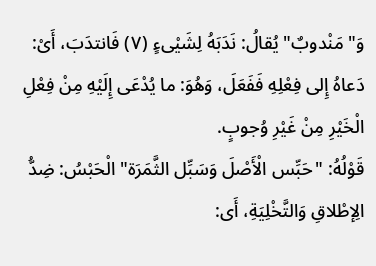وَ"مَنْدوبٌ" يُقالُ: نَدَبَهُ لِشَيْىءٍ (٧) فَانتدَبَ، أَىْ: دَعاهُ إِلى فِعْلِهِ فَفَعَلَ، وَهُوَ: ما يُدْعَى إِلَيْهِ مِنْ فِعْلِ الْخَيْرِ مِنْ غَيْرِ وُجوبٍ.
قَوْلُهُ: "حَبِّس الْأَصْلَ وَسَبِّل الثَّمَرَة" الْحَبْسُ: ضِدُّ الِإطْلاقِ وَالتَّخْلِيَةِ، أَى: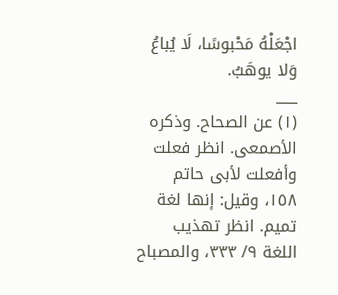اجْعَلْهُ مَحْبوسًا، لَا يُباعُ وَلا يوهَبُ.
___
(١) عن الصحاح. وذكره الأصمعى. انظر فعلت وأفعلت لأبى حاتم ١٥٨، وقيل: إنها لغة تميم. انظر تهذيب اللغة ٩/ ٣٣٣، والمصباح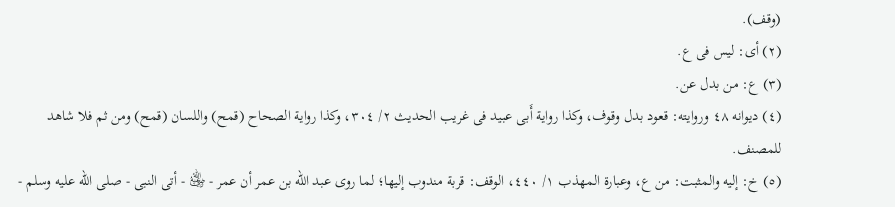(وقف).
(٢) أى: ليس فى ع.
(٣) ع: من بدل عن.
(٤) ديوانه ٤٨ وروايته: قعود بدل وقوف، وكذا رواية أَبى عبيد فى غريب الحديث ٢/ ٣٠٤، وكذا رواية الصحاح (قمح) واللسان (قمح) ومن ثم فلا شاهد للمصنف.
(٥) خ: إليه والمثبت: من ع، وعبارة المهذب ١/ ٤٤٠، الوقف: قربة مندوب إليها؛ لما روى عبد الله بن عمر أن عمر - ﵁ - أتى النبى - صلى الله عليه وسلم -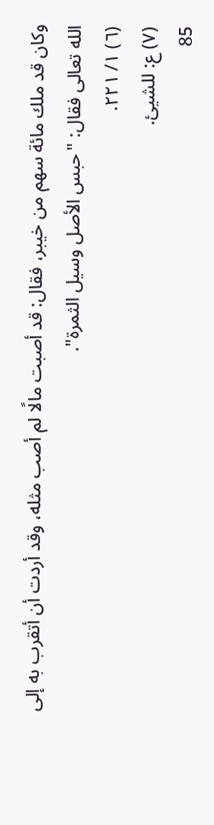وكان قد ملك مائة سهم من خيبر، فقال: قد أصبت مالًا لم أصب مثله، وقد أردت أن أتقرب به إلى الله تعالى فقال: "حبس الأصل وسيل الثمرة".
(٦) ١/ ٢٢١.
(٧) ع: للشيئ.
85